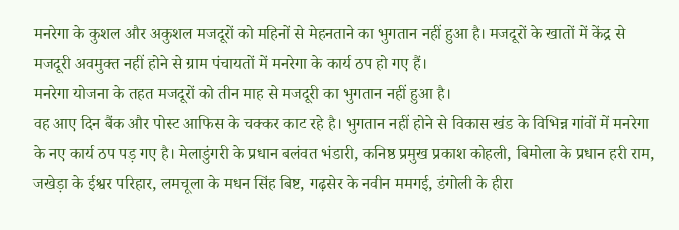मनरेगा के कुशल और अकुशल मजदूरों को महिनों से मेहनताने का भुगतान नहीं हुआ है। मजदूरों के खातों में केंद्र से मजदूरी अवमुक्त नहीं होने से ग्राम पंचायतों में मनरेगा के कार्य ठप हो गए हैं।
मनरेगा योजना के तहत मजदूरों को तीन माह से मजदूरी का भुगतान नहीं हुआ है।
वह आए दिन बैंक और पोस्ट आफिस के चक्कर काट रहे है। भुगतान नहीं होने से विकास खंड के विभिन्न गांवों में मनरेगा के नए कार्य ठप पड़ गए है। मेलाडुंगरी के प्रधान बलंवत भंडारी, कनिष्ठ प्रमुख प्रकाश कोहली, बिमोला के प्रधान हरी राम, जखेड़ा के ईश्वर परिहार, लमचूला के मधन सिंह बिष्ट, गढ़सेर के नवीन ममगई, डंगोली के हीरा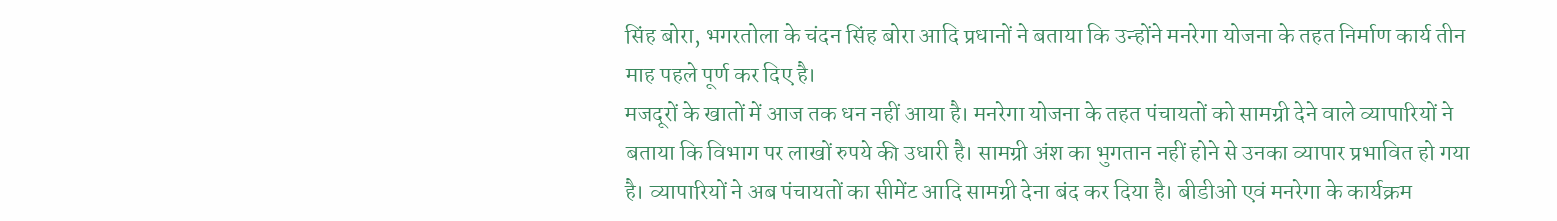सिंह बोरा, भगरतोला के चंदन सिंह बोरा आदि प्रधानों ने बताया कि उन्होंने मनरेगा योजना के तहत निर्माण कार्य तीन माह पहले पूर्ण कर दिए है।
मजदूरों के खातों में आज तक धन नहीं आया है। मनरेगा योजना के तहत पंचायतों को सामग्री देने वाले व्यापारियों ने बताया कि विभाग पर लाखों रुपये की उधारी है। सामग्री अंश का भुगतान नहीं होने से उनका व्यापार प्रभावित हो गया है। व्यापारियों ने अब पंचायतों का सीमेंट आदि सामग्री देना बंद कर दिया है। बीडीओ एवं मनरेगा के कार्यक्रम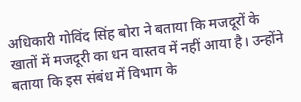अधिकारी गोविंद सिंह बोरा ने बताया कि मजदूरों के खातों में मजदूरी का धन वास्तव में नहीं आया है। उन्होंने बताया कि इस संबंध में विभाग के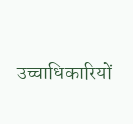उच्चाधिकारियों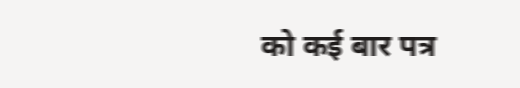को कई बार पत्र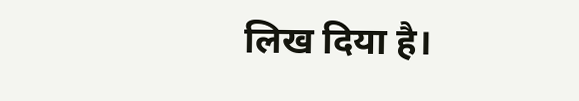लिख दिया है।